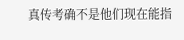真传考确不是他们现在能指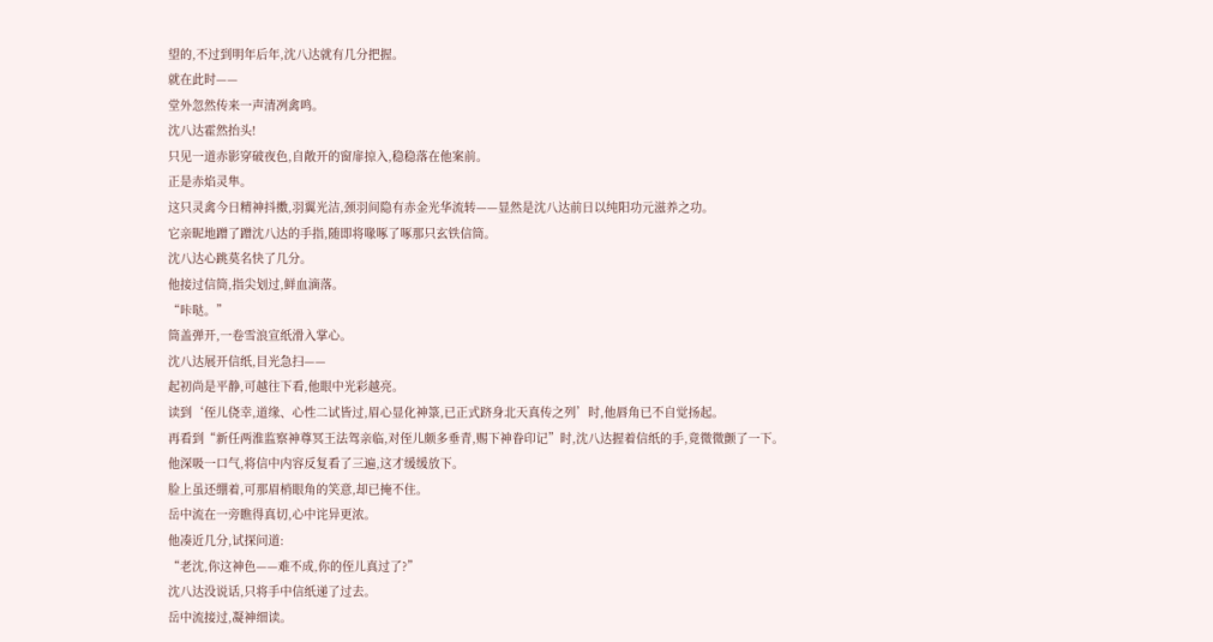望的,不过到明年后年,沈八达就有几分把握。
就在此时——
堂外忽然传来一声清冽禽鸣。
沈八达霍然抬头!
只见一道赤影穿破夜色,自敞开的窗扉掠入,稳稳落在他案前。
正是赤焰灵隼。
这只灵禽今日精神抖擞,羽翼光洁,颈羽间隐有赤金光华流转——显然是沈八达前日以纯阳功元滋养之功。
它亲昵地蹭了蹭沈八达的手指,随即将喙啄了啄那只玄铁信筒。
沈八达心跳莫名快了几分。
他接过信筒,指尖划过,鲜血滴落。
“咔哒。”
筒盖弹开,一卷雪浪宣纸滑入掌心。
沈八达展开信纸,目光急扫——
起初尚是平静,可越往下看,他眼中光彩越亮。
读到‘侄儿侥幸,道缘、心性二试皆过,眉心显化神箓,已正式跻身北天真传之列’时,他唇角已不自觉扬起。
再看到“新任两淮监察神尊冥王法驾亲临,对侄儿颇多垂青,赐下神眷印记”时,沈八达握着信纸的手,竟微微颤了一下。
他深吸一口气,将信中内容反复看了三遍,这才缓缓放下。
脸上虽还绷着,可那眉梢眼角的笑意,却已掩不住。
岳中流在一旁瞧得真切,心中诧异更浓。
他凑近几分,试探问道:
“老沈,你这神色——难不成,你的侄儿真过了?”
沈八达没说话,只将手中信纸递了过去。
岳中流接过,凝神细读。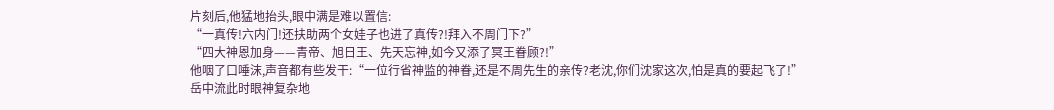片刻后,他猛地抬头,眼中满是难以置信:
“一真传!六内门!还扶助两个女娃子也进了真传?!拜入不周门下?”
“四大神恩加身——青帝、旭日王、先天忘神,如今又添了冥王眷顾?!”
他咽了口唾沫,声音都有些发干:“一位行省神监的神眷,还是不周先生的亲传?老沈,你们沈家这次,怕是真的要起飞了!”
岳中流此时眼神复杂地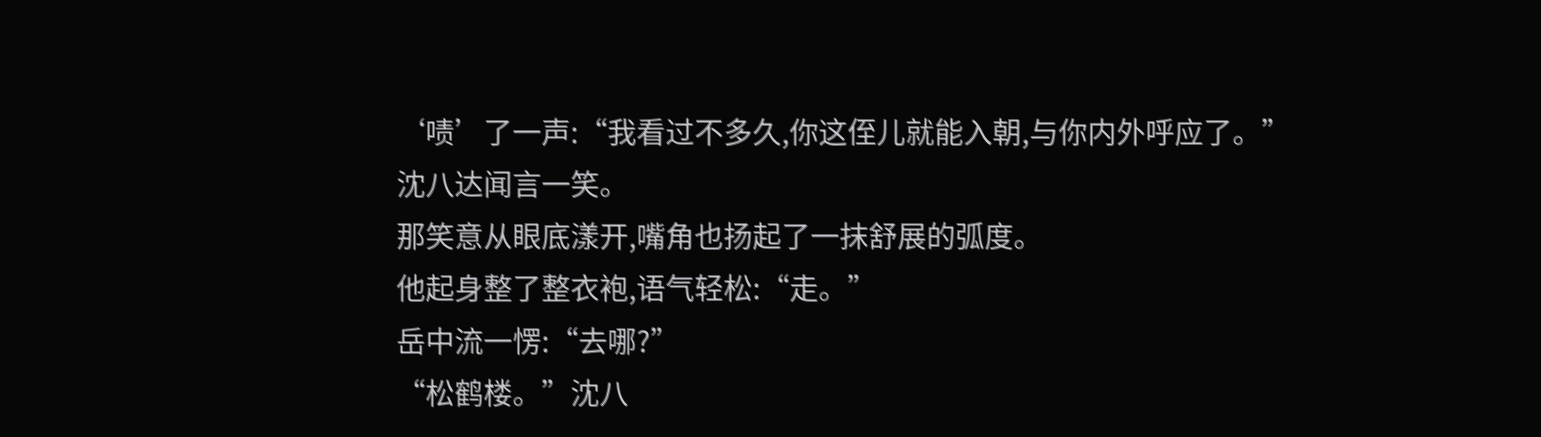‘啧’了一声:“我看过不多久,你这侄儿就能入朝,与你内外呼应了。”
沈八达闻言一笑。
那笑意从眼底漾开,嘴角也扬起了一抹舒展的弧度。
他起身整了整衣袍,语气轻松:“走。”
岳中流一愣:“去哪?”
“松鹤楼。”沈八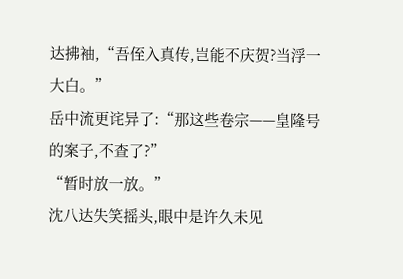达拂袖,“吾侄入真传,岂能不庆贺?当浮一大白。”
岳中流更诧异了:“那这些卷宗——皇隆号的案子,不查了?”
“暂时放一放。”
沈八达失笑摇头,眼中是许久未见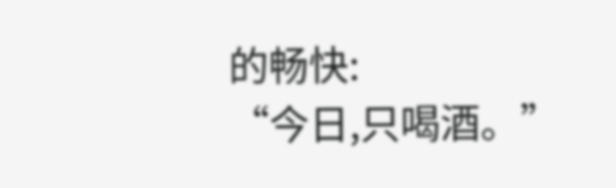的畅快:
“今日,只喝酒。”